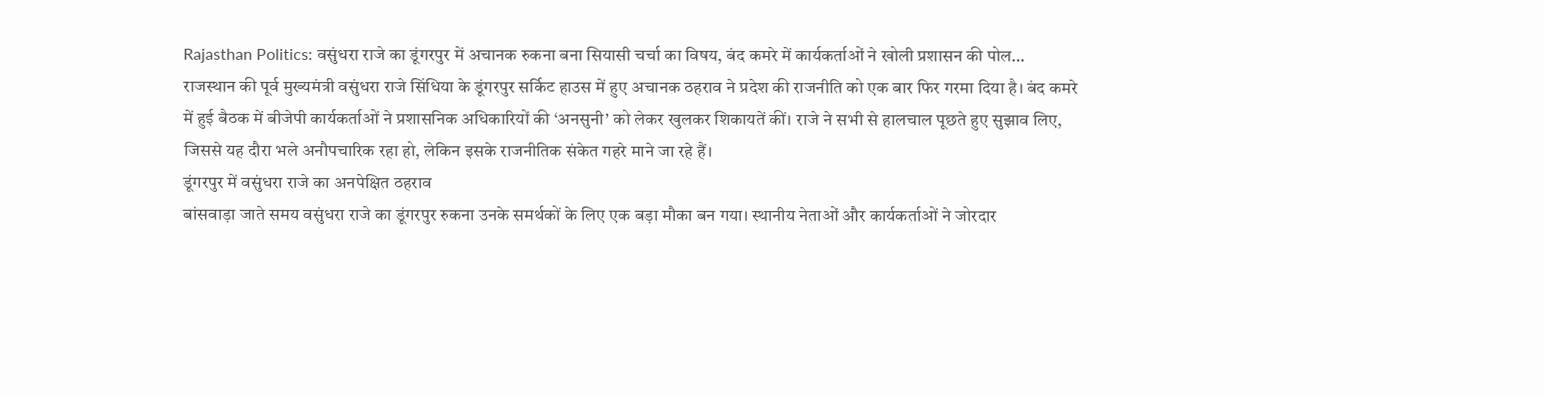Rajasthan Politics: वसुंधरा राजे का डूंगरपुर में अचानक रुकना बना सियासी चर्चा का विषय, बंद कमरे में कार्यकर्ताओं ने खोली प्रशासन की पोल…
राजस्थान की पूर्व मुख्यमंत्री वसुंधरा राजे सिंधिया के डूंगरपुर सर्किट हाउस में हुए अचानक ठहराव ने प्रदेश की राजनीति को एक बार फिर गरमा दिया है। बंद कमरे में हुई बैठक में बीजेपी कार्यकर्ताओं ने प्रशासनिक अधिकारियों की ‘अनसुनी’ को लेकर खुलकर शिकायतें कीं। राजे ने सभी से हालचाल पूछते हुए सुझाव लिए, जिससे यह दौरा भले अनौपचारिक रहा हो, लेकिन इसके राजनीतिक संकेत गहरे माने जा रहे हैं।
डूंगरपुर में वसुंधरा राजे का अनपेक्षित ठहराव
बांसवाड़ा जाते समय वसुंधरा राजे का डूंगरपुर रुकना उनके समर्थकों के लिए एक बड़ा मौका बन गया। स्थानीय नेताओं और कार्यकर्ताओं ने जोरदार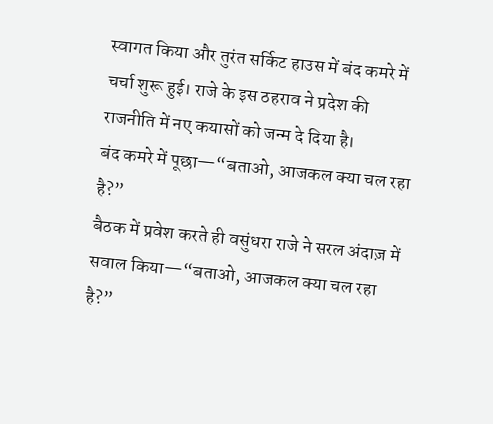स्वागत किया और तुरंत सर्किट हाउस में बंद कमरे में चर्चा शुरू हुई। राजे के इस ठहराव ने प्रदेश की राजनीति में नए कयासों को जन्म दे दिया है।
बंद कमरे में पूछा—“बताओ, आजकल क्या चल रहा है?”
बैठक में प्रवेश करते ही वसुंधरा राजे ने सरल अंदाज़ में सवाल किया—“बताओ, आजकल क्या चल रहा है?”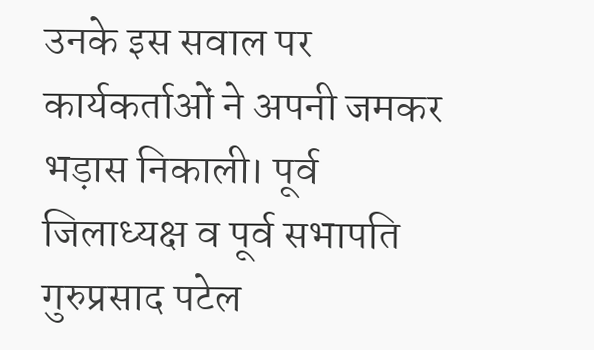उनके इस सवाल पर कार्यकर्ताओं ने अपनी जमकर भड़ास निकाली। पूर्व जिलाध्यक्ष व पूर्व सभापति गुरुप्रसाद पटेल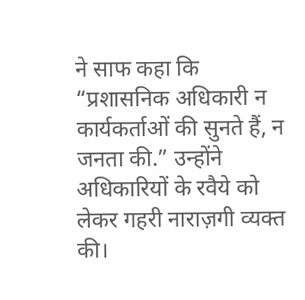ने साफ कहा कि “प्रशासनिक अधिकारी न कार्यकर्ताओं की सुनते हैं, न जनता की.” उन्होंने अधिकारियों के रवैये को लेकर गहरी नाराज़गी व्यक्त की।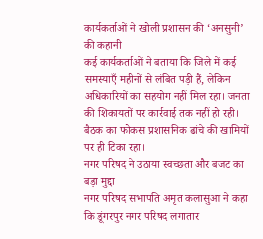कार्यकर्ताओं ने खोली प्रशासन की ‘अनसुनी’ की कहानी
कई कार्यकर्ताओं ने बताया कि जिले में कई समस्याएँ महीनों से लंबित पड़ी हैं, लेकिन अधिकारियों का सहयोग नहीं मिल रहा। जनता की शिकायतों पर कार्रवाई तक नहीं हो रही। बैठक का फोकस प्रशासनिक ढांचे की खामियों पर ही टिका रहा।
नगर परिषद ने उठाया स्वच्छता और बजट का बड़ा मुद्दा
नगर परिषद सभापति अमृत कलासुआ ने कहा कि डूंगरपुर नगर परिषद लगातार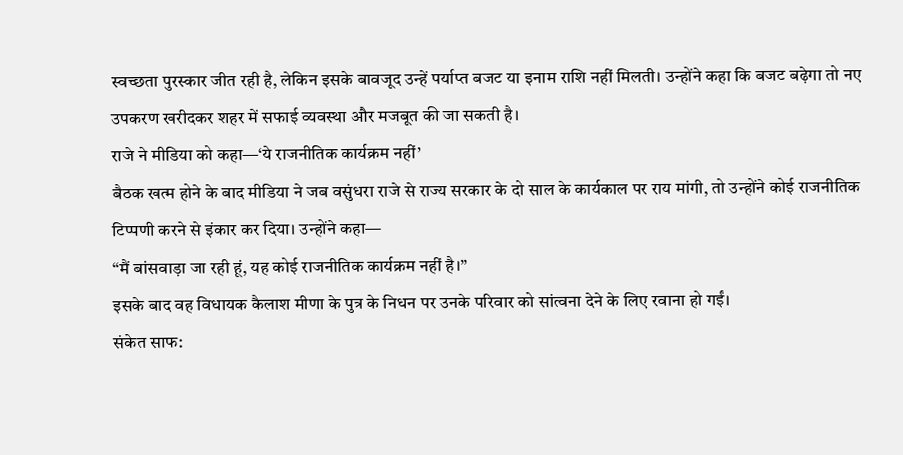स्वच्छता पुरस्कार जीत रही है, लेकिन इसके बावजूद उन्हें पर्याप्त बजट या इनाम राशि नहीं मिलती। उन्होंने कहा कि बजट बढ़ेगा तो नए उपकरण खरीदकर शहर में सफाई व्यवस्था और मजबूत की जा सकती है।
राजे ने मीडिया को कहा—‘ये राजनीतिक कार्यक्रम नहीं’
बैठक खत्म होने के बाद मीडिया ने जब वसुंधरा राजे से राज्य सरकार के दो साल के कार्यकाल पर राय मांगी, तो उन्होंने कोई राजनीतिक टिप्पणी करने से इंकार कर दिया। उन्होंने कहा—
“मैं बांसवाड़ा जा रही हूं, यह कोई राजनीतिक कार्यक्रम नहीं है।”
इसके बाद वह विधायक कैलाश मीणा के पुत्र के निधन पर उनके परिवार को सांत्वना देने के लिए रवाना हो गईं।
संकेत साफ: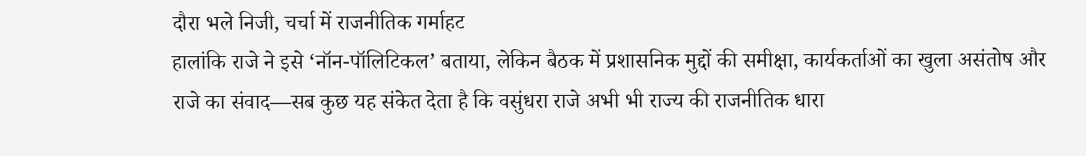दौरा भले निजी, चर्चा में राजनीतिक गर्माहट
हालांकि राजे ने इसे ‘नॉन-पॉलिटिकल’ बताया, लेकिन बैठक में प्रशासनिक मुद्दों की समीक्षा, कार्यकर्ताओं का खुला असंतोष और राजे का संवाद—सब कुछ यह संकेत देता है कि वसुंधरा राजे अभी भी राज्य की राजनीतिक धारा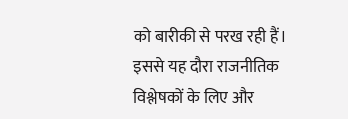को बारीकी से परख रही हैं।
इससे यह दौरा राजनीतिक विश्लेषकों के लिए और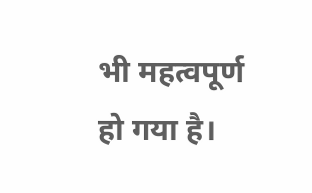भी महत्वपूर्ण हो गया है।